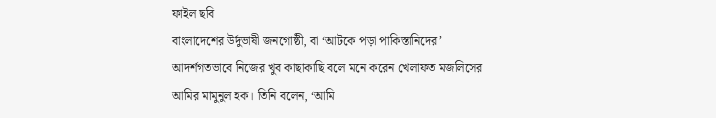ফাইল ছবি
বাংলাদেশের উর্দুভাষী জনগোষ্ঠী, বা ‘আটকে পড়া পাকিস্তানিদের’ আদর্শগতভাবে নিজের খুব কাছাকাছি বলে মনে করেন খেলাফত মজলিসের আমির মামুনুল হক। তিনি বলেন, ‘আমি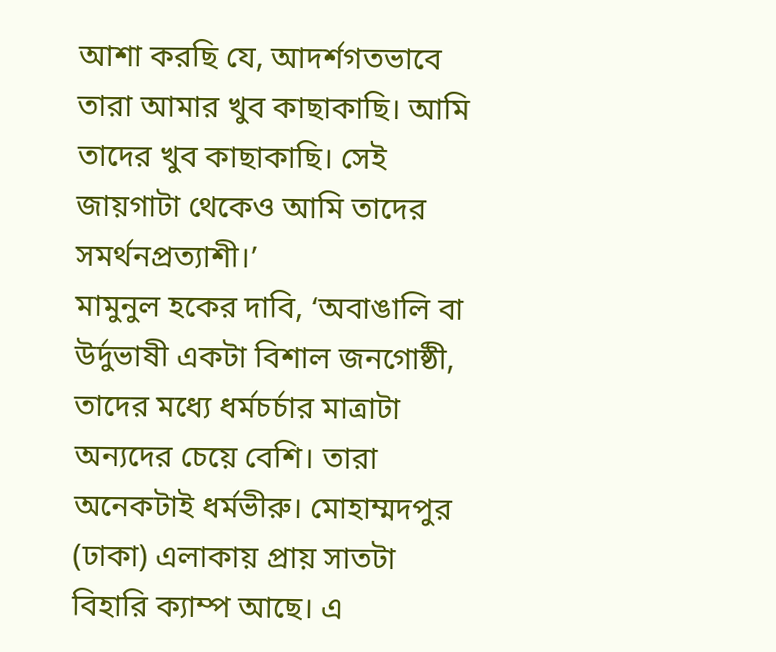আশা করছি যে, আদর্শগতভাবে তারা আমার খুব কাছাকাছি। আমি তাদের খুব কাছাকাছি। সেই জায়গাটা থেকেও আমি তাদের সমর্থনপ্রত্যাশী।’
মামুনুল হকের দাবি, ‘অবাঙালি বা উর্দুভাষী একটা বিশাল জনগোষ্ঠী, তাদের মধ্যে ধর্মচর্চার মাত্রাটা অন্যদের চেয়ে বেশি। তারা অনেকটাই ধর্মভীরু। মোহাম্মদপুর (ঢাকা) এলাকায় প্রায় সাতটা বিহারি ক্যাম্প আছে। এ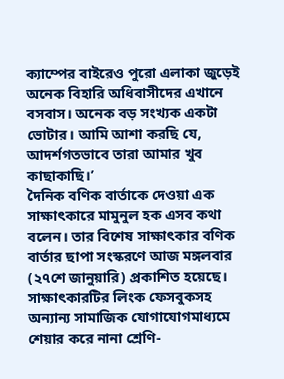ক্যাম্পের বাইরেও পুরো এলাকা জুড়েই অনেক বিহারি অধিবাসীদের এখানে বসবাস। অনেক বড় সংখ্যক একটা ভোটার। আমি আশা করছি যে, আদর্শগতভাবে তারা আমার খুব কাছাকাছি।’
দৈনিক বণিক বার্তাকে দেওয়া এক সাক্ষাৎকারে মামুনুল হক এসব কথা বলেন। তার বিশেষ সাক্ষাৎকার বণিক বার্তার ছাপা সংস্করণে আজ মঙ্গলবার (২৭শে জানুয়ারি) প্রকাশিত হয়েছে। সাক্ষাৎকারটির লিংক ফেসবুকসহ অন্যান্য সামাজিক যোগাযোগমাধ্যমে শেয়ার করে নানা শ্রেণি-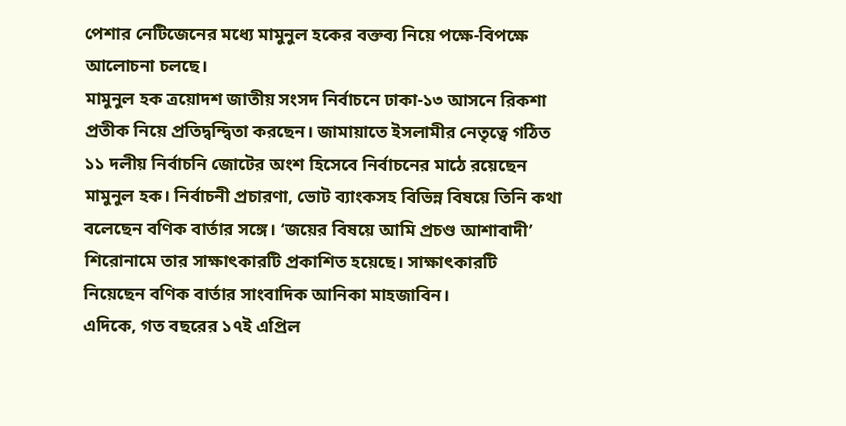পেশার নেটিজেনের মধ্যে মামুনুল হকের বক্তব্য নিয়ে পক্ষে-বিপক্ষে আলোচনা চলছে।
মামুনুল হক ত্রয়োদশ জাতীয় সংসদ নির্বাচনে ঢাকা-১৩ আসনে রিকশা প্রতীক নিয়ে প্রতিদ্বন্দ্বিতা করছেন। জামায়াতে ইসলামীর নেতৃত্বে গঠিত ১১ দলীয় নির্বাচনি জোটের অংশ হিসেবে নির্বাচনের মাঠে রয়েছেন মামুনুল হক। নির্বাচনী প্রচারণা, ভোট ব্যাংকসহ বিভিন্ন বিষয়ে তিনি কথা বলেছেন বণিক বার্তার সঙ্গে। ‘জয়ের বিষয়ে আমি প্রচণ্ড আশাবাদী’ শিরোনামে তার সাক্ষাৎকারটি প্রকাশিত হয়েছে। সাক্ষাৎকারটি নিয়েছেন বণিক বার্তার সাংবাদিক আনিকা মাহজাবিন।
এদিকে, গত বছরের ১৭ই এপ্রিল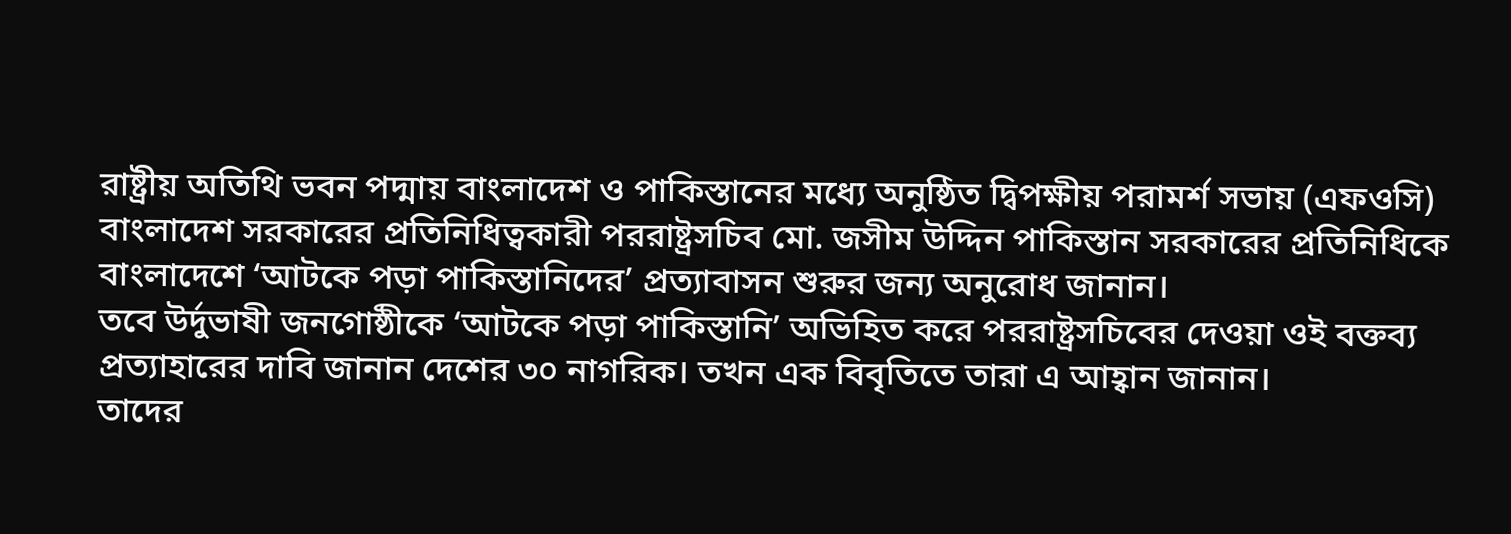রাষ্ট্রীয় অতিথি ভবন পদ্মায় বাংলাদেশ ও পাকিস্তানের মধ্যে অনুষ্ঠিত দ্বিপক্ষীয় পরামর্শ সভায় (এফওসি) বাংলাদেশ সরকারের প্রতিনিধিত্বকারী পররাষ্ট্রসচিব মো. জসীম উদ্দিন পাকিস্তান সরকারের প্রতিনিধিকে বাংলাদেশে ‘আটকে পড়া পাকিস্তানিদের’ প্রত্যাবাসন শুরুর জন্য অনুরোধ জানান।
তবে উর্দুভাষী জনগোষ্ঠীকে ‘আটকে পড়া পাকিস্তানি’ অভিহিত করে পররাষ্ট্রসচিবের দেওয়া ওই বক্তব্য প্রত্যাহারের দাবি জানান দেশের ৩০ নাগরিক। তখন এক বিবৃতিতে তারা এ আহ্বান জানান।
তাদের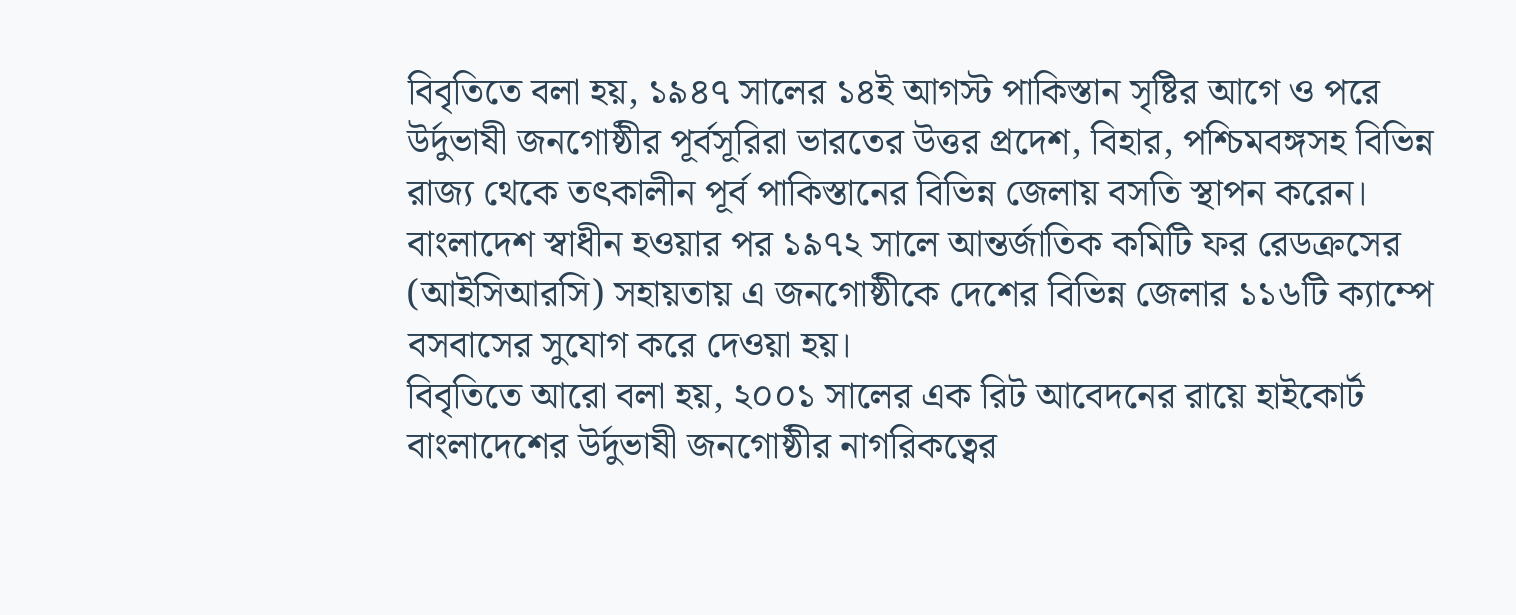বিবৃতিতে বলা হয়, ১৯৪৭ সালের ১৪ই আগস্ট পাকিস্তান সৃষ্টির আগে ও পরে উর্দুভাষী জনগোষ্ঠীর পূর্বসূরিরা ভারতের উত্তর প্রদেশ, বিহার, পশ্চিমবঙ্গসহ বিভিন্ন রাজ্য থেকে তৎকালীন পূর্ব পাকিস্তানের বিভিন্ন জেলায় বসতি স্থাপন করেন। বাংলাদেশ স্বাধীন হওয়ার পর ১৯৭২ সালে আন্তর্জাতিক কমিটি ফর রেডক্রসের (আইসিআরসি) সহায়তায় এ জনগোষ্ঠীকে দেশের বিভিন্ন জেলার ১১৬টি ক্যাম্পে বসবাসের সুযোগ করে দেওয়া হয়।
বিবৃতিতে আরো বলা হয়, ২০০১ সালের এক রিট আবেদনের রায়ে হাইকোর্ট বাংলাদেশের উর্দুভাষী জনগোষ্ঠীর নাগরিকত্বের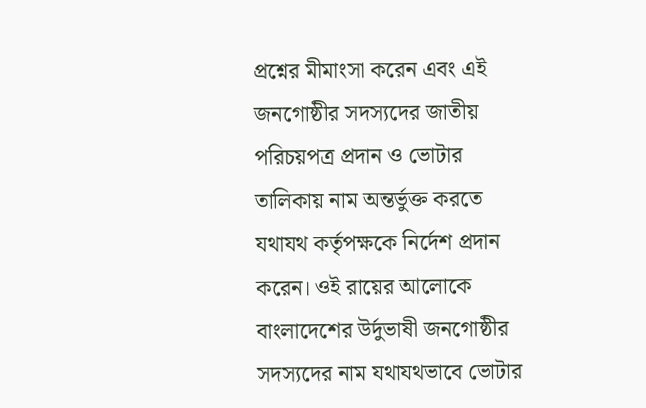প্রশ্নের মীমাংসা করেন এবং এই জনগোষ্ঠীর সদস্যদের জাতীয় পরিচয়পত্র প্রদান ও ভোটার তালিকায় নাম অন্তর্ভুক্ত করতে যথাযথ কর্তৃপক্ষকে নির্দেশ প্রদান করেন। ওই রায়ের আলোকে বাংলাদেশের উর্দুভাষী জনগোষ্ঠীর সদস্যদের নাম যথাযথভাবে ভোটার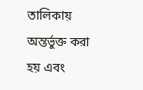তালিকায় অন্তর্ভুক্ত করা হয় এবং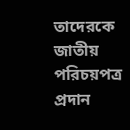তাদেরকে জাতীয় পরিচয়পত্র প্রদান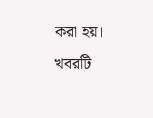করা হয়।
খবরটি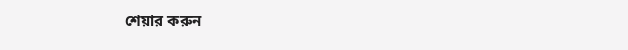শেয়ার করুন